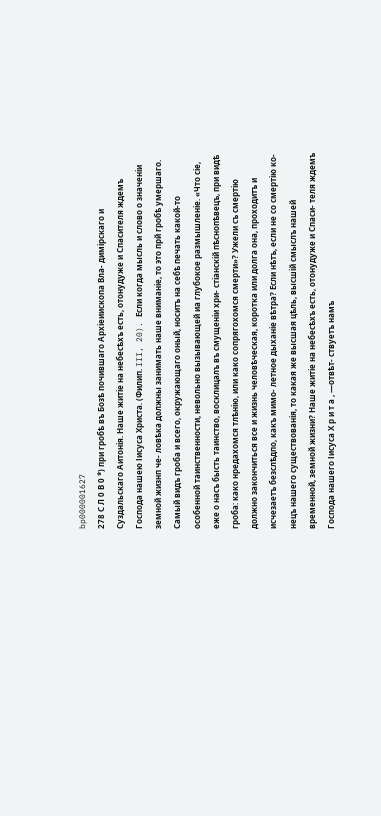bp000001627
278 С Л 0 В 0 *) при гробѣ въ Бозѣ почившаго Архіеиископа Вла- димірскаго и Суздальскаго Аитонія. Наше житіе на небесѣхъ есть, отонудуже и Спасителя ждемъ Господа нашею Іисуса Христа. (Филип. III, 20). Если когда мысль и слово о значеніи земной жизнп че- ловѣка должны занимать наше вниманіе, то это прй гробѣ умершаго. Самый видъ гроба и всего, окружающаго оный, носитъ на себѣ печать какой-то особенной таинственности, невольно вызывающей иа глубокое размышленіе. «Что сіе, еже о насъ бысть таинство, восклицалъ въ смущеніи хри- стіанскій пѣснопѣвецъ, при видѣ гроба: како нредахомся тлѣнію, или како сопрягохомся смерти»? Ужели съ смертію должно закончиться все и жизнь человѣческая, коротка или долга она, проходитъ и исчезаетъ безслѣдпо, какъ мимо- летное дыханіе вѣтра? Если нѣтъ, если не со смертію ко- нецъ нашего существованія, то какая же высшая цѣль, высшій смыслъ нашей временной, земной жизни? Наше житіе на небесѣхъ есть, отонудуже и Спаси- теля ждемъ Господа нашего Іисуса Х р и т а , —отвѣт- ствуетъ намъ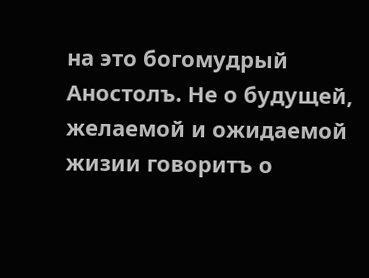на это богомудрый Аностолъ. Не о будущей, желаемой и ожидаемой жизии говоритъ о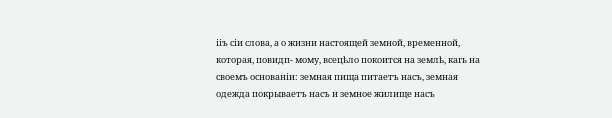ііъ сіи слова, а о жизни настоящей земной, временной, которая, повидп- мому, всецѣло покоится на землѣ, кагь на своемъ основаніи: земная пища питаетъ насъ, земная одежда покрываетъ насъ и земное жилище насъ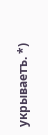укрываетъ. *)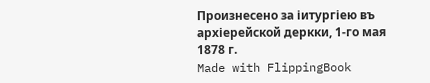Произнесено за іитургіею въ архіерейской деркки, 1-го мая 1878 г.
Made with FlippingBook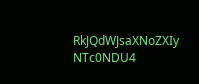RkJQdWJsaXNoZXIy NTc0NDU4